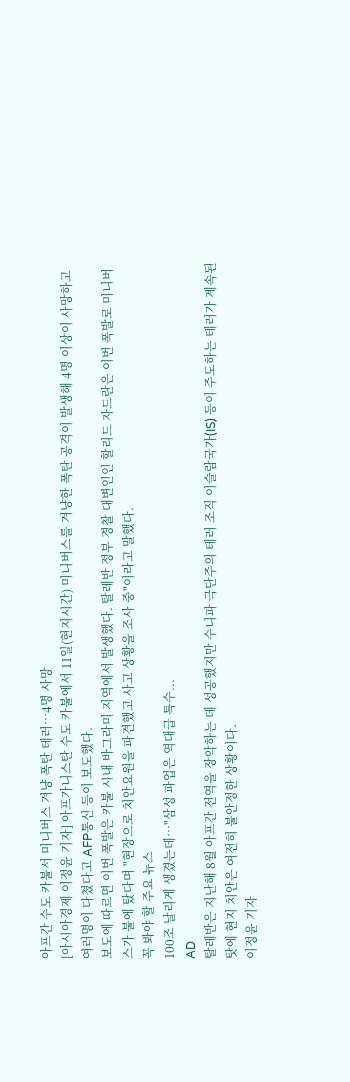아프간 수도 카불서 미니버스 겨냥 폭탄 테러…4명 사망
[아시아경제 이정윤 기자] 아프가니스탄 수도 카불에서 11일(현지시간) 미니버스를 겨냥한 폭탄 공격이 발생해 4명 이상이 사망하고 여러명이 다쳤다고 AFP통신 등이 보도했다.
보도에 따르면 이번 폭발은 카불 시내 바그라미 지역에서 발생했다. 탈레반 정부 경찰 대변인인 할리드 자드란은 이번 폭발로 미니버스가 불에 탔다며 "현장으로 치안요원을 파견했고 사고 상황을 조사 중"이라고 말했다.
꼭 봐야 할 주요 뉴스
100조 날리게 생겼는데…"삼성 파업은 역대급 특수...
AD
탈레반은 지난해 8월 아프간 전역을 장악하는 데 성공했지만 수니파 극단주의 테러 조직 이슬람국가(IS) 등이 주도하는 테러가 계속된 탓에 현지 치안은 여전히 불안정한 상황이다.
이정윤 기자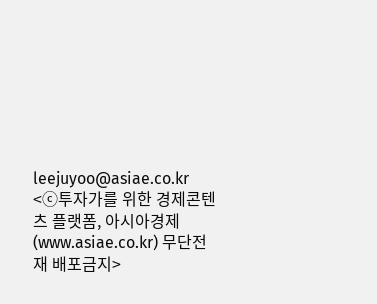leejuyoo@asiae.co.kr
<ⓒ투자가를 위한 경제콘텐츠 플랫폼, 아시아경제(www.asiae.co.kr) 무단전재 배포금지>